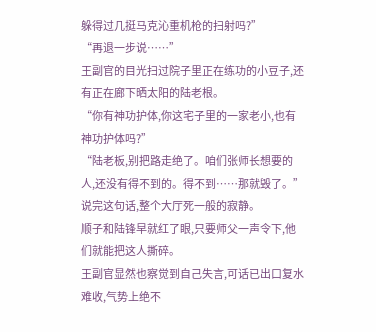躲得过几挺马克沁重机枪的扫射吗?”
“再退一步说……”
王副官的目光扫过院子里正在练功的小豆子,还有正在廊下晒太阳的陆老根。
“你有神功护体,你这宅子里的一家老小,也有神功护体吗?”
“陆老板,别把路走绝了。咱们张师长想要的人,还没有得不到的。得不到……那就毁了。”
说完这句话,整个大厅死一般的寂静。
顺子和陆锋早就红了眼,只要师父一声令下,他们就能把这人撕碎。
王副官显然也察觉到自己失言,可话已出口复水难收,气势上绝不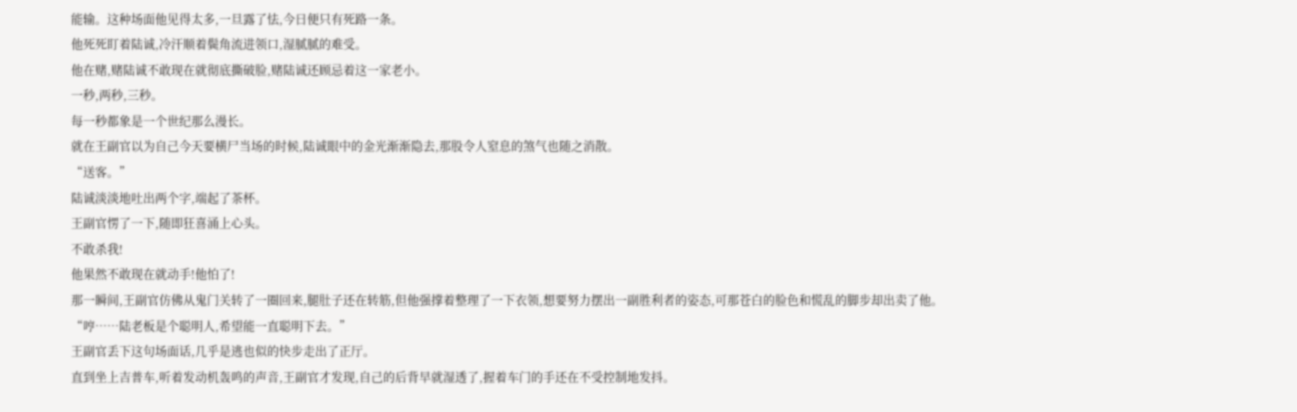能输。这种场面他见得太多,一旦露了怯,今日便只有死路一条。
他死死盯着陆诚,冷汗顺着鬓角流进领口,湿腻腻的难受。
他在赌,赌陆诚不敢现在就彻底撕破脸,赌陆诚还顾忌着这一家老小。
一秒,两秒,三秒。
每一秒都象是一个世纪那么漫长。
就在王副官以为自己今天要横尸当场的时候,陆诚眼中的金光渐渐隐去,那股令人窒息的煞气也随之消散。
“送客。”
陆诚淡淡地吐出两个字,端起了茶杯。
王副官愣了一下,随即狂喜涌上心头。
不敢杀我!
他果然不敢现在就动手!他怕了!
那一瞬间,王副官仿佛从鬼门关转了一圈回来,腿肚子还在转筋,但他强撑着整理了一下衣领,想要努力摆出一副胜利者的姿态,可那苍白的脸色和慌乱的脚步却出卖了他。
“哼……陆老板是个聪明人,希望能一直聪明下去。”
王副官丢下这句场面话,几乎是逃也似的快步走出了正厅。
直到坐上吉普车,听着发动机轰鸣的声音,王副官才发现,自己的后背早就湿透了,握着车门的手还在不受控制地发抖。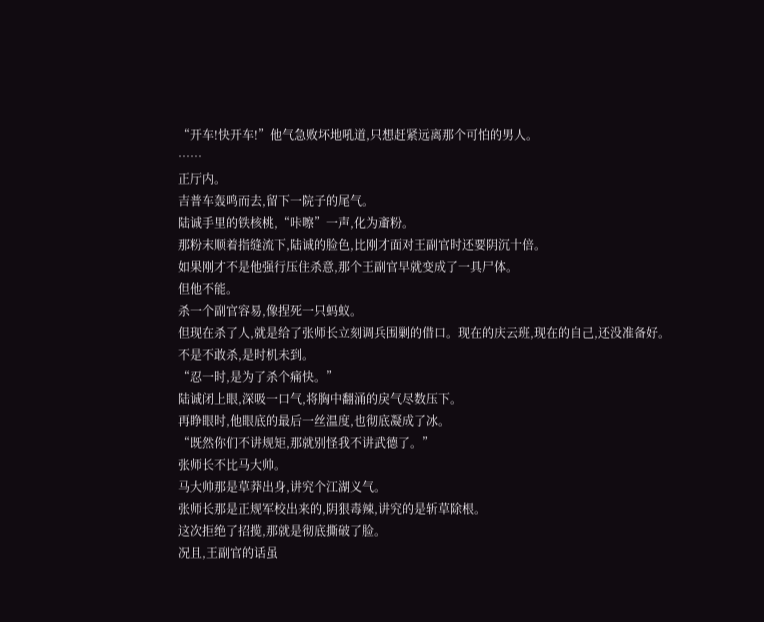“开车!快开车!”他气急败坏地吼道,只想赶紧远离那个可怕的男人。
……
正厅内。
吉普车轰鸣而去,留下一院子的尾气。
陆诚手里的铁核桃,“咔嚓”一声,化为齑粉。
那粉末顺着指缝流下,陆诚的脸色,比刚才面对王副官时还要阴沉十倍。
如果刚才不是他强行压住杀意,那个王副官早就变成了一具尸体。
但他不能。
杀一个副官容易,像捏死一只蚂蚁。
但现在杀了人,就是给了张师长立刻调兵围剿的借口。现在的庆云班,现在的自己,还没准备好。
不是不敢杀,是时机未到。
“忍一时,是为了杀个痛快。”
陆诚闭上眼,深吸一口气,将胸中翻涌的戾气尽数压下。
再睁眼时,他眼底的最后一丝温度,也彻底凝成了冰。
“既然你们不讲规矩,那就别怪我不讲武德了。”
张师长不比马大帅。
马大帅那是草莽出身,讲究个江湖义气。
张师长那是正规军校出来的,阴狠毒辣,讲究的是斩草除根。
这次拒绝了招揽,那就是彻底撕破了脸。
况且,王副官的话虽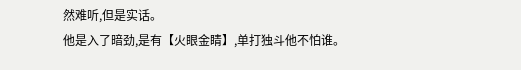然难听,但是实话。
他是入了暗劲,是有【火眼金睛】,单打独斗他不怕谁。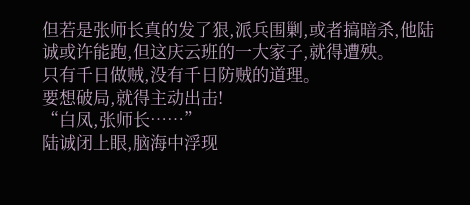但若是张师长真的发了狠,派兵围剿,或者搞暗杀,他陆诚或许能跑,但这庆云班的一大家子,就得遭殃。
只有千日做贼,没有千日防贼的道理。
要想破局,就得主动出击!
“白凤,张师长……”
陆诚闭上眼,脑海中浮现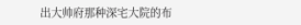出大帅府那种深宅大院的布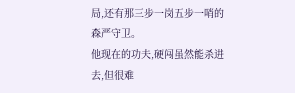局,还有那三步一岗五步一哨的森严守卫。
他现在的功夫,硬闯虽然能杀进去,但很难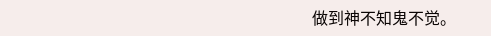做到神不知鬼不觉。